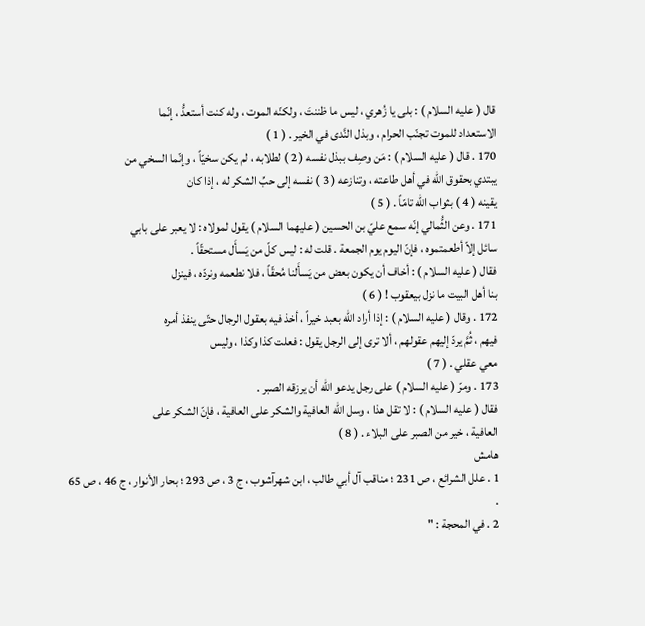قال ( عليه السلام ) : بلى يا زُهري ، ليس ما ظننتَ ، ولكنّه الموت ، وله كنت أستعدُّ ، إنّما
الاستعداد للموت تجنّب الحرام ، وبذل النَّدى في الخير . ( 1 )
170 . قال ( عليه السلام ) : مَن وصِف ببذل نفسه ( 2 ) لطلابه ، لم يكن سخيّاً ، وإنّما السخي من
يبتدي بحقوق الله في أهل طاعته ، وتنازعه ( 3 ) نفسه إلى حبِّ الشكر له ، إذا كان
يقينه ( 4 ) بثواب الله تامّاً . ( 5 )
171 . وعن الثُّمالي إنّه سمع عليّ بن الحسين ( عليهما السلام ) يقول لمولاه : لا يعبر على بابي
سائل إلاّ أطعمتموه ، فإنّ اليوم يوم الجمعة . قلت له : ليس كلّ من يَسأَل مستحقّاً .
فقال ( عليه السلام ) : أخاف أن يكون بعض من يَسأَلنا مُحقّاً ، فلا نطعمه ونردّه ، فينزل
بنا أهل البيت ما نزل بيعقوب ! ( 6 )
172 . وقال ( عليه السلام ) : إذا أراد الله بعبد خيراً ، أخذ فيه بعقول الرجال حتّى ينفذ أمره
فيهم ، ثُمَّ يردّ إليهم عقولهم ، ألا ترى إلى الرجل يقول : فعلت كذا وكذا ، وليس
معي عقلي . ( 7 )
173 . ومرّ ( عليه السلام ) على رجل يدعو الله أن يرزقه الصبر .
فقال ( عليه السلام ) : لا تقل هذا ، وسل الله العافية والشكر على العافية ، فإنّ الشكر على
العافية ، خير من الصبر على البلاء . ( 8 )
هامش
1 . علل الشرائع ، ص 231 ؛ مناقب آل أبي طالب ، ابن شهرآشوب ، ج 3 ، ص 293 ؛ بحار الأنوار ، ج 46 ، ص 65 .
2 . في المحجة : "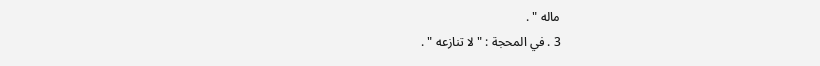ماله " .
3 . في المحجة : " لا تنازعه " .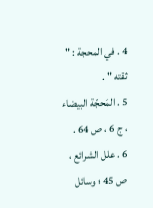4 . في المحجة : " ثقته " .
5 . المَحجّة البيضاء ، ج 6 ، ص 64 .
6 . علل الشرائع ، ص 45 ؛ وسائل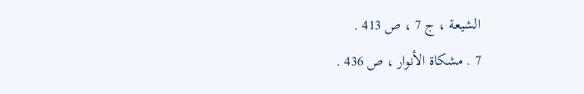الشيعة ، ج 7 ، ص 413 .
7 . مشكاة الأنوار ، ص 436 .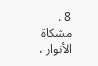8 . مشكاة الأنوار ،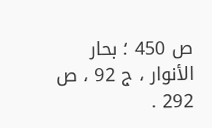ص 450 ؛ بحار الأنوار ، ج 92 ، ص 292 .